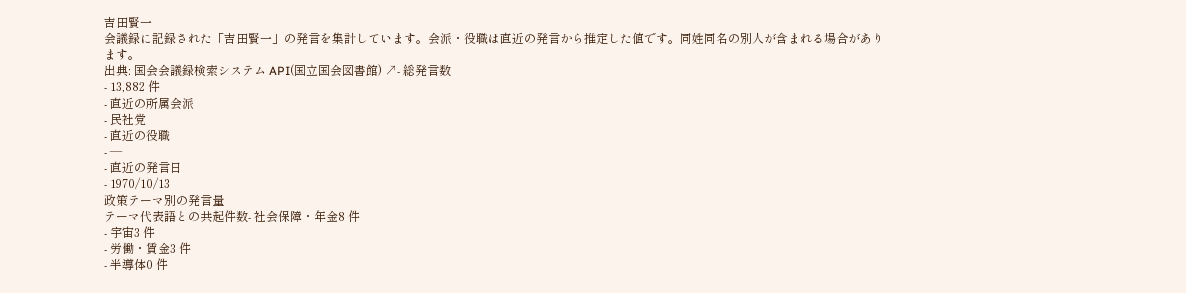吉田賢一
会議録に記録された「吉田賢一」の発言を集計しています。会派・役職は直近の発言から推定した値です。同姓同名の別人が含まれる場合があります。
出典: 国会会議録検索システム API(国立国会図書館) ↗- 総発言数
- 13,882 件
- 直近の所属会派
- 民社党
- 直近の役職
- —
- 直近の発言日
- 1970/10/13
政策テーマ別の発言量
テーマ代表語との共起件数- 社会保障・年金8 件
- 宇宙3 件
- 労働・賃金3 件
- 半導体0 件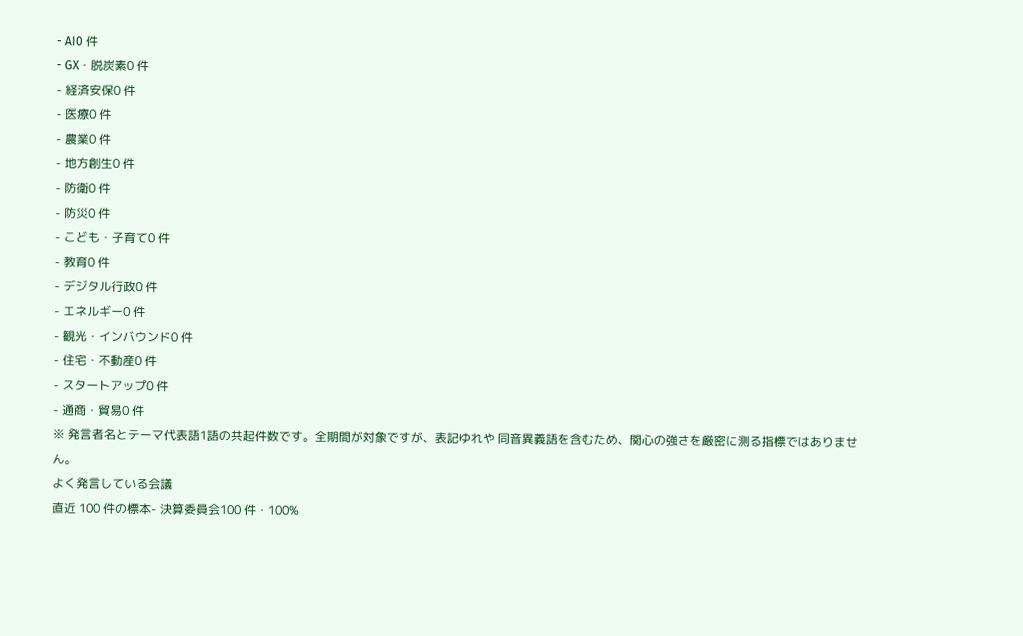- AI0 件
- GX・脱炭素0 件
- 経済安保0 件
- 医療0 件
- 農業0 件
- 地方創生0 件
- 防衛0 件
- 防災0 件
- こども・子育て0 件
- 教育0 件
- デジタル行政0 件
- エネルギー0 件
- 観光・インバウンド0 件
- 住宅・不動産0 件
- スタートアップ0 件
- 通商・貿易0 件
※ 発言者名とテーマ代表語1語の共起件数です。全期間が対象ですが、表記ゆれや 同音異義語を含むため、関心の強さを厳密に測る指標ではありません。
よく発言している会議
直近 100 件の標本- 決算委員会100 件・100%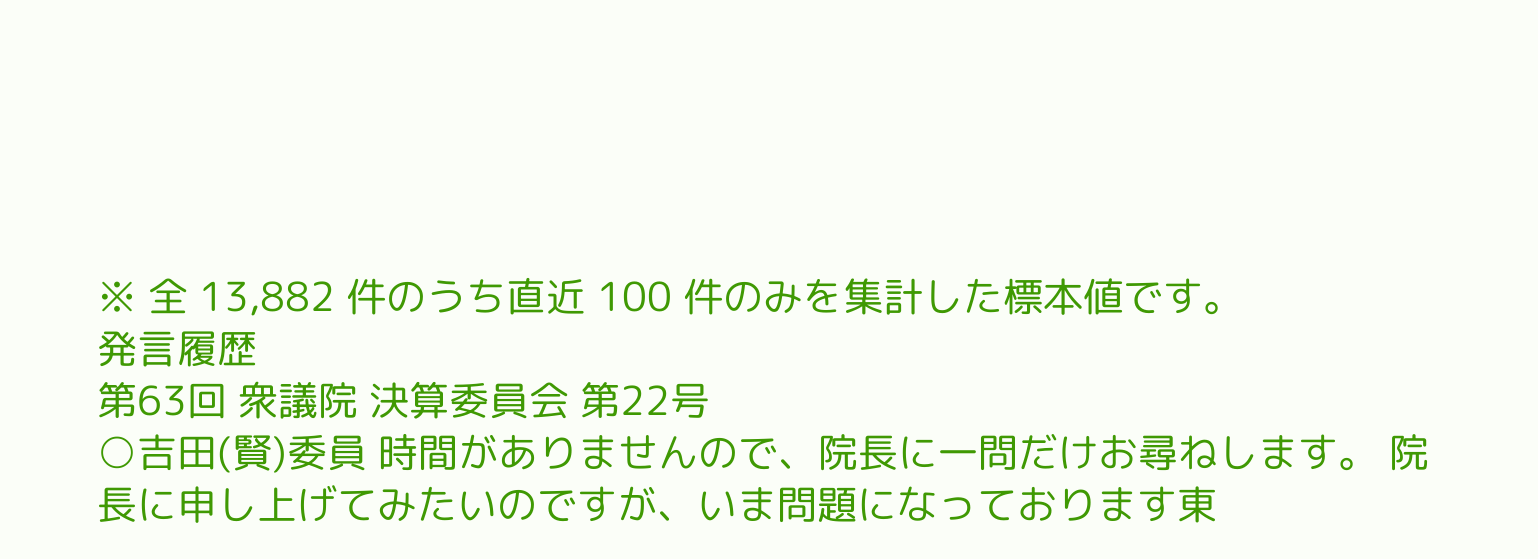※ 全 13,882 件のうち直近 100 件のみを集計した標本値です。
発言履歴
第63回 衆議院 決算委員会 第22号
○吉田(賢)委員 時間がありませんので、院長に一問だけお尋ねします。 院長に申し上げてみたいのですが、いま問題になっております東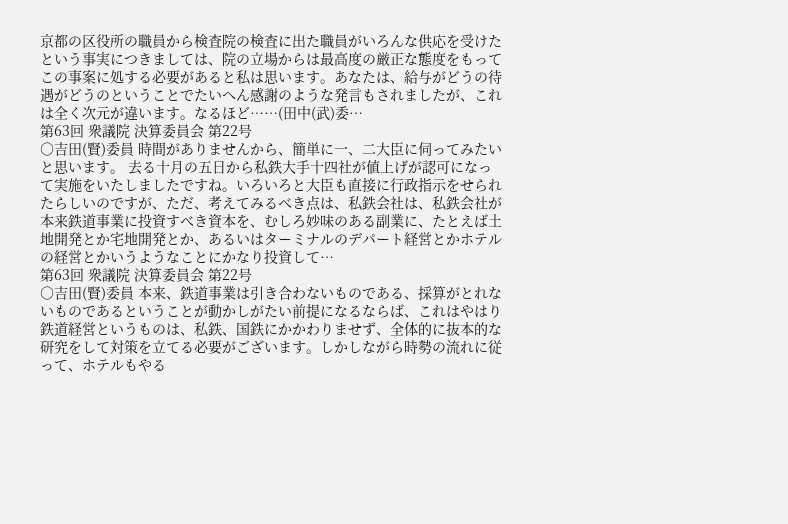京都の区役所の職員から検査院の検査に出た職員がいろんな供応を受けたという事実につきましては、院の立場からは最高度の厳正な態度をもってこの事案に処する必要があると私は思います。あなたは、給与がどうの待遇がどうのということでたいへん感謝のような発言もされましたが、これは全く次元が違います。なるほど……(田中(武)委…
第63回 衆議院 決算委員会 第22号
○吉田(賢)委員 時間がありませんから、簡単に一、二大臣に伺ってみたいと思います。 去る十月の五日から私鉄大手十四社が値上げが認可になって実施をいたしましたですね。いろいろと大臣も直接に行政指示をせられたらしいのですが、ただ、考えてみるべき点は、私鉄会社は、私鉄会社が本来鉄道事業に投資すべき資本を、むしろ妙味のある副業に、たとえば土地開発とか宅地開発とか、あるいはターミナルのデパート経営とかホテルの経営とかいうようなことにかなり投資して…
第63回 衆議院 決算委員会 第22号
○吉田(賢)委員 本来、鉄道事業は引き合わないものである、採算がとれないものであるということが動かしがたい前提になるならば、これはやはり鉄道経営というものは、私鉄、国鉄にかかわりませず、全体的に抜本的な研究をして対策を立てる必要がございます。しかしながら時勢の流れに従って、ホテルもやる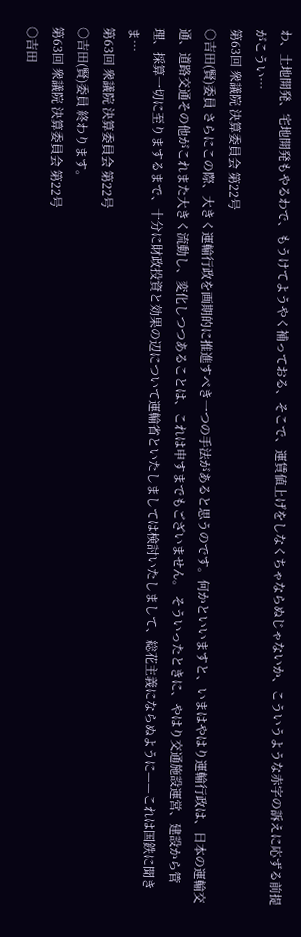わ、土地開発、宅地開発もやるわで、もうけてようやく補っておる、そこで、運賃値上げをしなくちゃならぬじゃないか、こういうような赤字の訴えに応ずる前提がこうい…
第63回 衆議院 決算委員会 第22号
○吉田(賢)委員 さらにこの際、大きく運輸行政を画期的に推進すべき一つの手法があると思うのです。何かといいますと、いまはやはり運輸行政は、日本の運輸交通、道路交通その他がこれまた大きく流動し、変化しつつあることは、これは申すまでもございません。 そういったときに、やはり交通施設運営、建設から管理、採算一切に至りまするまで、十分に財政投資と効果の辺について運輸省といたしましては検討いたしまして、総花主義にならぬように——これは国鉄に聞きま…
第63回 衆議院 決算委員会 第22号
○吉田(賢)委員 終わります。
第63回 衆議院 決算委員会 第22号
○吉田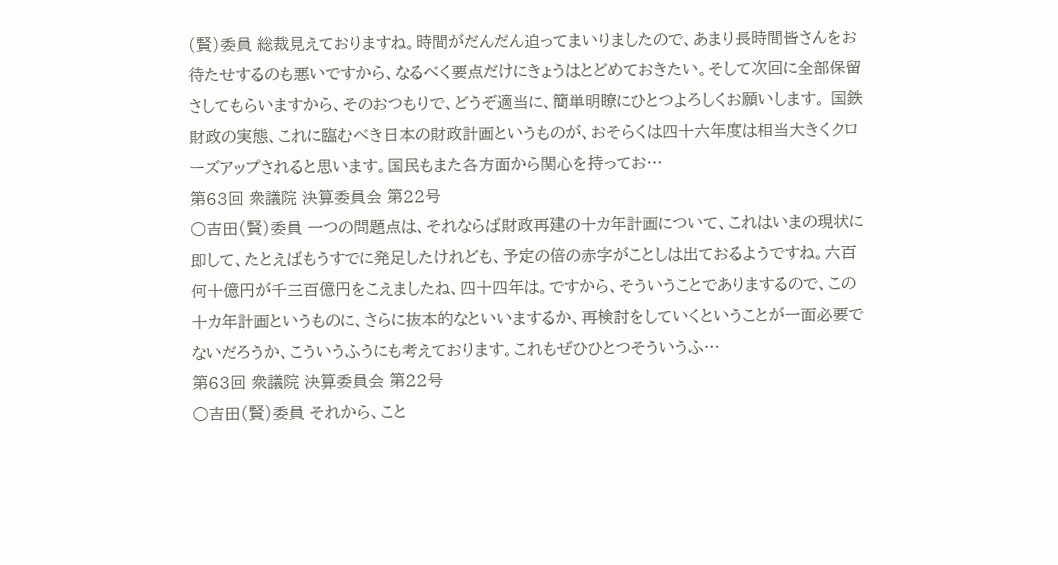(賢)委員 総裁見えておりますね。時間がだんだん迫ってまいりましたので、あまり長時間皆さんをお待たせするのも悪いですから、なるべく要点だけにきょうはとどめておきたい。そして次回に全部保留さしてもらいますから、そのおつもりで、どうぞ適当に、簡単明瞭にひとつよろしくお願いします。 国鉄財政の実態、これに臨むべき日本の財政計画というものが、おそらくは四十六年度は相当大きくクローズアップされると思います。国民もまた各方面から関心を持ってお…
第63回 衆議院 決算委員会 第22号
○吉田(賢)委員 一つの問題点は、それならば財政再建の十カ年計画について、これはいまの現状に即して、たとえばもうすでに発足したけれども、予定の倍の赤字がことしは出ておるようですね。六百何十億円が千三百億円をこえましたね、四十四年は。ですから、そういうことでありまするので、この十カ年計画というものに、さらに抜本的なといいまするか、再検討をしていくということが一面必要でないだろうか、こういうふうにも考えております。これもぜひひとつそういうふ…
第63回 衆議院 決算委員会 第22号
○吉田(賢)委員 それから、こと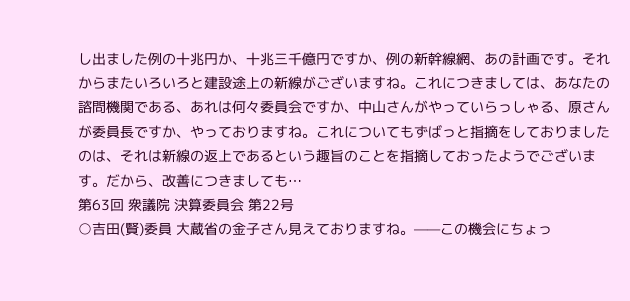し出ました例の十兆円か、十兆三千億円ですか、例の新幹線網、あの計画です。それからまたいろいろと建設途上の新線がございますね。これにつきましては、あなたの諮問機関である、あれは何々委員会ですか、中山さんがやっていらっしゃる、原さんが委員長ですか、やっておりますね。これについてもずばっと指摘をしておりましたのは、それは新線の返上であるという趣旨のことを指摘しておったようでございます。だから、改善につきましても…
第63回 衆議院 決算委員会 第22号
○吉田(賢)委員 大蔵省の金子さん見えておりますね。——この機会にちょっ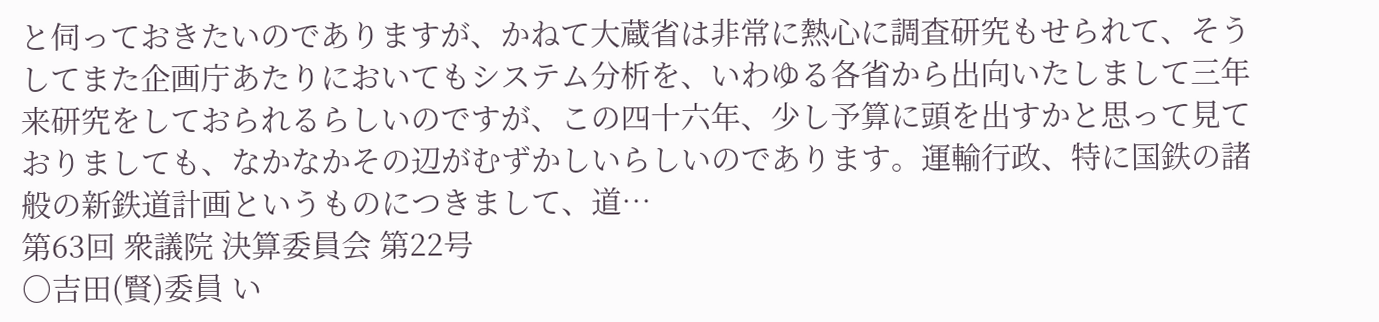と伺っておきたいのでありますが、かねて大蔵省は非常に熱心に調査研究もせられて、そうしてまた企画庁あたりにおいてもシステム分析を、いわゆる各省から出向いたしまして三年来研究をしておられるらしいのですが、この四十六年、少し予算に頭を出すかと思って見ておりましても、なかなかその辺がむずかしいらしいのであります。運輸行政、特に国鉄の諸般の新鉄道計画というものにつきまして、道…
第63回 衆議院 決算委員会 第22号
○吉田(賢)委員 い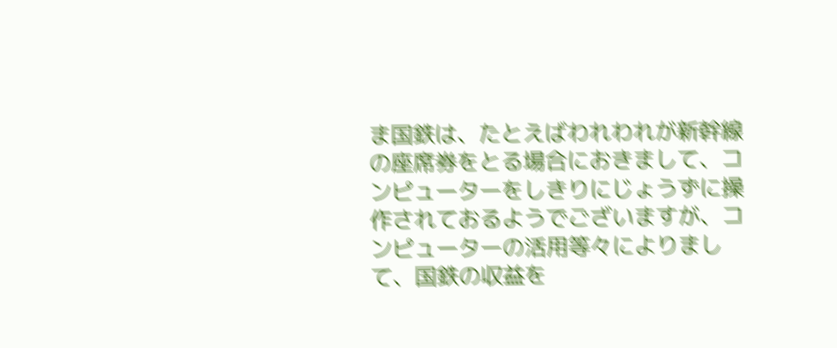ま国鉄は、たとえばわれわれが新幹線の座席券をとる場合におきまして、コンピューターをしきりにじょうずに操作されておるようでございますが、コンピューターの活用等々によりまして、国鉄の収益を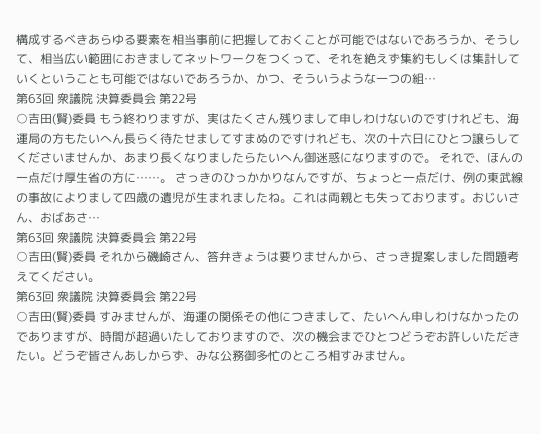構成するべきあらゆる要素を相当事前に把握しておくことが可能ではないであろうか、そうして、相当広い範囲におきましてネットワークをつくって、それを絶えず集約もしくは集計していくということも可能ではないであろうか、かつ、そういうような一つの組…
第63回 衆議院 決算委員会 第22号
○吉田(賢)委員 もう終わりますが、実はたくさん残りまして申しわけないのですけれども、海運局の方もたいへん長らく待たせましてすまぬのですけれども、次の十六日にひとつ譲らしてくださいませんか、あまり長くなりましたらたいへん御迷惑になりますので。 それで、ほんの一点だけ厚生省の方に……。 さっきのひっかかりなんですが、ちょっと一点だけ、例の東武線の事故によりまして四歳の遺児が生まれましたね。これは両親とも失っております。おじいさん、おばあさ…
第63回 衆議院 決算委員会 第22号
○吉田(賢)委員 それから磯崎さん、答弁きょうは要りませんから、さっき提案しました問題考えてください。
第63回 衆議院 決算委員会 第22号
○吉田(賢)委員 すみませんが、海運の関係その他につきまして、たいへん申しわけなかったのでありますが、時間が超過いたしておりますので、次の機会までひとつどうぞお許しいただきたい。どうぞ皆さんあしからず、みな公務御多忙のところ相すみません。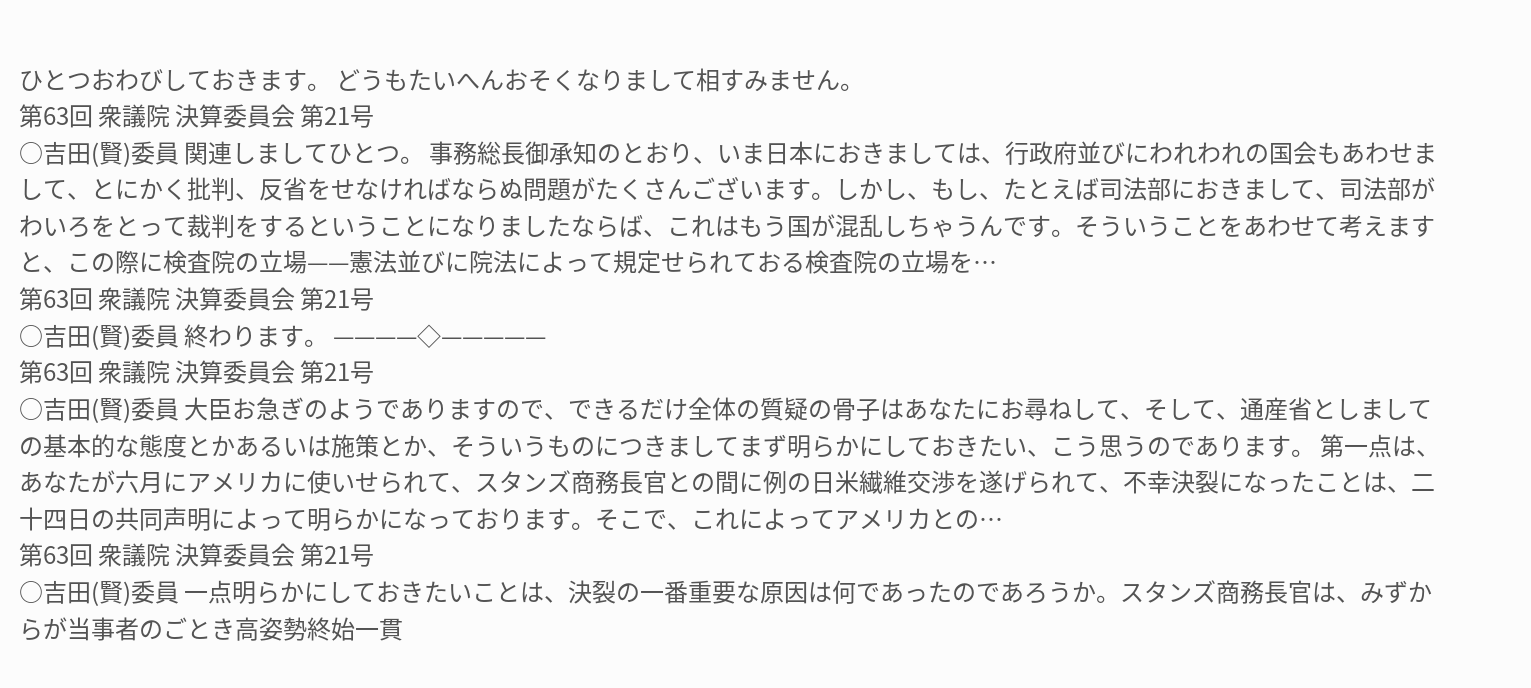ひとつおわびしておきます。 どうもたいへんおそくなりまして相すみません。
第63回 衆議院 決算委員会 第21号
○吉田(賢)委員 関連しましてひとつ。 事務総長御承知のとおり、いま日本におきましては、行政府並びにわれわれの国会もあわせまして、とにかく批判、反省をせなければならぬ問題がたくさんございます。しかし、もし、たとえば司法部におきまして、司法部がわいろをとって裁判をするということになりましたならば、これはもう国が混乱しちゃうんです。そういうことをあわせて考えますと、この際に検査院の立場——憲法並びに院法によって規定せられておる検査院の立場を…
第63回 衆議院 決算委員会 第21号
○吉田(賢)委員 終わります。 ————◇—————
第63回 衆議院 決算委員会 第21号
○吉田(賢)委員 大臣お急ぎのようでありますので、できるだけ全体の質疑の骨子はあなたにお尋ねして、そして、通産省としましての基本的な態度とかあるいは施策とか、そういうものにつきましてまず明らかにしておきたい、こう思うのであります。 第一点は、あなたが六月にアメリカに使いせられて、スタンズ商務長官との間に例の日米繊維交渉を遂げられて、不幸決裂になったことは、二十四日の共同声明によって明らかになっております。そこで、これによってアメリカとの…
第63回 衆議院 決算委員会 第21号
○吉田(賢)委員 一点明らかにしておきたいことは、決裂の一番重要な原因は何であったのであろうか。スタンズ商務長官は、みずからが当事者のごとき高姿勢終始一貫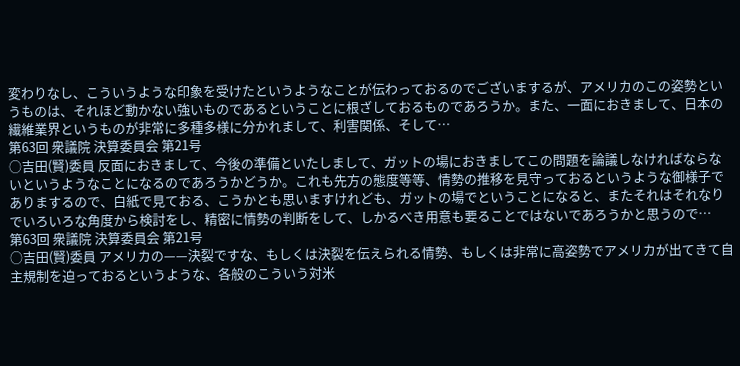変わりなし、こういうような印象を受けたというようなことが伝わっておるのでございまするが、アメリカのこの姿勢というものは、それほど動かない強いものであるということに根ざしておるものであろうか。また、一面におきまして、日本の繊維業界というものが非常に多種多様に分かれまして、利害関係、そして…
第63回 衆議院 決算委員会 第21号
○吉田(賢)委員 反面におきまして、今後の準備といたしまして、ガットの場におきましてこの問題を論議しなければならないというようなことになるのであろうかどうか。これも先方の態度等等、情勢の推移を見守っておるというような御様子でありまするので、白紙で見ておる、こうかとも思いますけれども、ガットの場でということになると、またそれはそれなりでいろいろな角度から検討をし、精密に情勢の判断をして、しかるべき用意も要ることではないであろうかと思うので…
第63回 衆議院 決算委員会 第21号
○吉田(賢)委員 アメリカの——決裂ですな、もしくは決裂を伝えられる情勢、もしくは非常に高姿勢でアメリカが出てきて自主規制を迫っておるというような、各般のこういう対米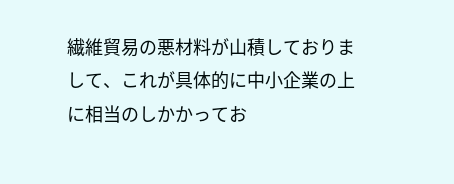繊維貿易の悪材料が山積しておりまして、これが具体的に中小企業の上に相当のしかかってお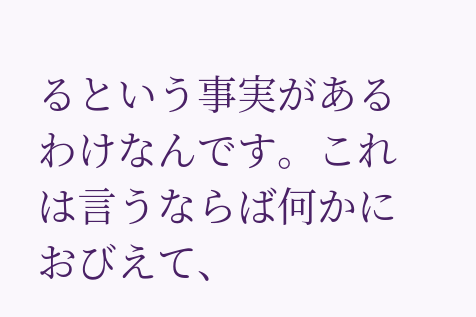るという事実があるわけなんです。これは言うならば何かにおびえて、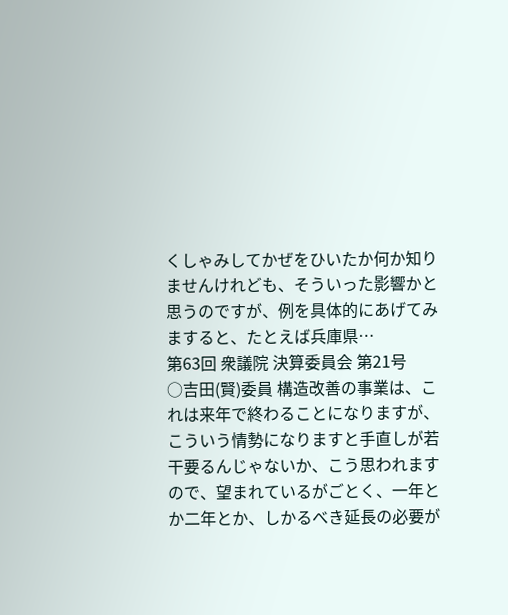くしゃみしてかぜをひいたか何か知りませんけれども、そういった影響かと思うのですが、例を具体的にあげてみますると、たとえば兵庫県…
第63回 衆議院 決算委員会 第21号
○吉田(賢)委員 構造改善の事業は、これは来年で終わることになりますが、こういう情勢になりますと手直しが若干要るんじゃないか、こう思われますので、望まれているがごとく、一年とか二年とか、しかるべき延長の必要が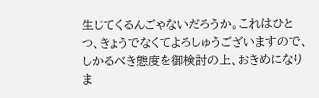生じてくるんごゃないだろうか。これはひとつ、きょうでなくてよろしゅうございますので、しかるべき態度を御検討の上、おきめになりま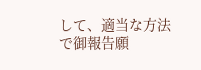して、適当な方法で御報告願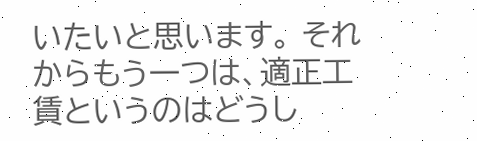いたいと思います。 それからもう一つは、適正工賃というのはどうし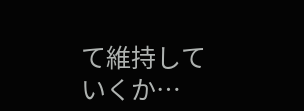て維持していくか…